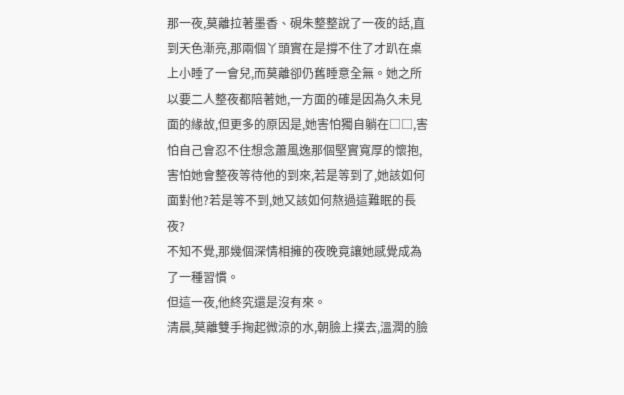那一夜,莫離拉著墨香、硯朱整整說了一夜的話,直到天色漸亮,那兩個丫頭實在是撐不住了才趴在桌上小睡了一會兒,而莫離卻仍舊睡意全無。她之所以要二人整夜都陪著她,一方面的確是因為久未見面的緣故,但更多的原因是,她害怕獨自躺在□□,害怕自己會忍不住想念蕭風逸那個堅實寬厚的懷抱,害怕她會整夜等待他的到來,若是等到了,她該如何面對他?若是等不到,她又該如何熬過這難眠的長夜?
不知不覺,那幾個深情相擁的夜晚竟讓她感覺成為了一種習慣。
但這一夜,他終究還是沒有來。
清晨,莫離雙手掬起微涼的水,朝臉上撲去,溫潤的臉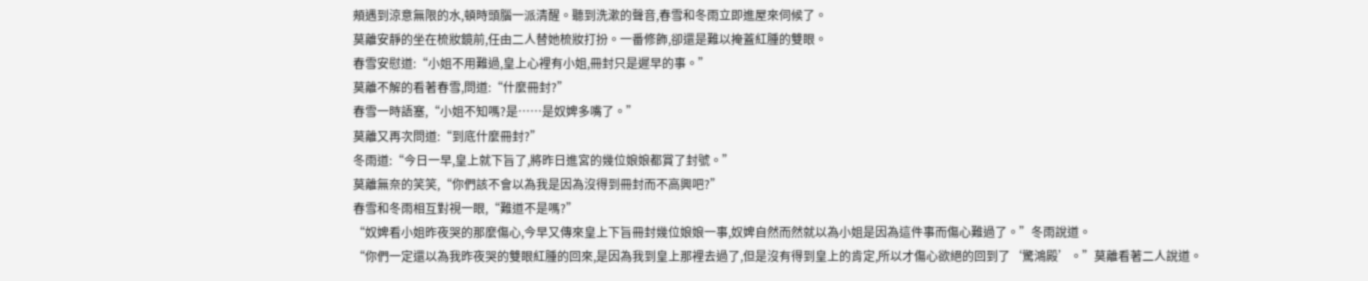頰遇到涼意無限的水,頓時頭腦一派清醒。聽到洗漱的聲音,春雪和冬雨立即進屋來伺候了。
莫離安靜的坐在梳妝鏡前,任由二人替她梳妝打扮。一番修飾,卻還是難以掩蓋紅腫的雙眼。
春雪安慰道:“小姐不用難過,皇上心裡有小姐,冊封只是遲早的事。”
莫離不解的看著春雪,問道:“什麼冊封?”
春雪一時語塞,“小姐不知嗎?是……是奴婢多嘴了。”
莫離又再次問道:“到底什麼冊封?”
冬雨道:“今日一早,皇上就下旨了,將昨日進宮的幾位娘娘都賞了封號。”
莫離無奈的笑笑,“你們該不會以為我是因為沒得到冊封而不高興吧?”
春雪和冬雨相互對視一眼,“難道不是嗎?”
“奴婢看小姐昨夜哭的那麼傷心,今早又傳來皇上下旨冊封幾位娘娘一事,奴婢自然而然就以為小姐是因為這件事而傷心難過了。”冬雨說道。
“你們一定還以為我昨夜哭的雙眼紅腫的回來,是因為我到皇上那裡去過了,但是沒有得到皇上的肯定,所以才傷心欲絕的回到了‘驚鴻殿’。”莫離看著二人說道。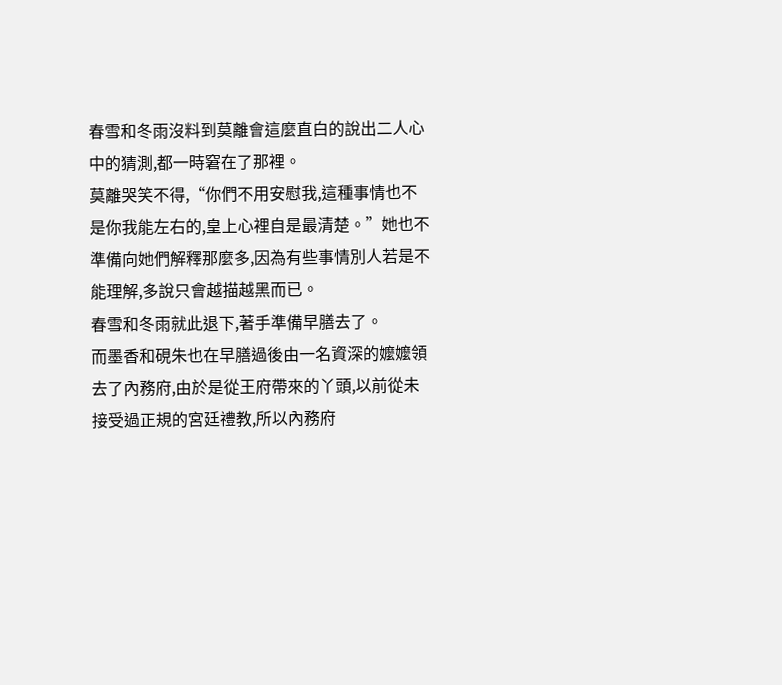春雪和冬雨沒料到莫離會這麼直白的說出二人心中的猜測,都一時窘在了那裡。
莫離哭笑不得,“你們不用安慰我,這種事情也不是你我能左右的,皇上心裡自是最清楚。”她也不準備向她們解釋那麼多,因為有些事情別人若是不能理解,多說只會越描越黑而已。
春雪和冬雨就此退下,著手準備早膳去了。
而墨香和硯朱也在早膳過後由一名資深的嬤嬤領去了內務府,由於是從王府帶來的丫頭,以前從未接受過正規的宮廷禮教,所以內務府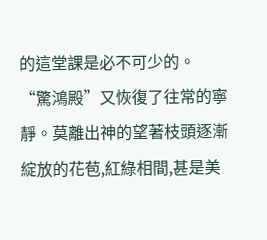的這堂課是必不可少的。
“驚鴻殿”又恢復了往常的寧靜。莫離出神的望著枝頭逐漸綻放的花苞,紅綠相間,甚是美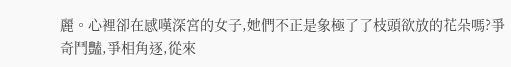麗。心裡卻在感嘆深宮的女子,她們不正是象極了了枝頭欲放的花朵嗎?爭奇鬥豔,爭相角逐,從來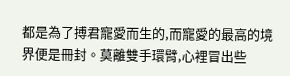都是為了搏君寵愛而生的,而寵愛的最高的境界便是冊封。莫離雙手環臂,心裡冒出些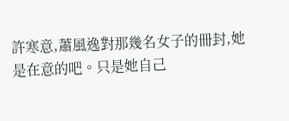許寒意,蕭風逸對那幾名女子的冊封,她是在意的吧。只是她自己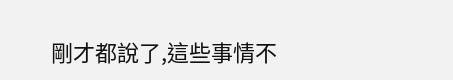剛才都說了,這些事情不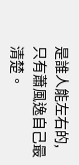是誰人能左右的,只有蕭風逸自己最清楚。